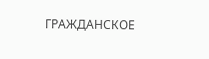ГРАЖДАНСКОЕ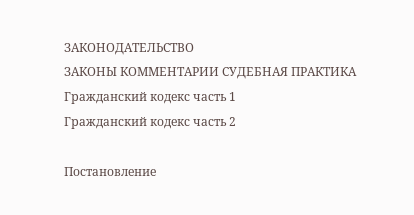ЗАКОНОДАТЕЛЬСТВО
ЗАКОНЫ КОММЕНТАРИИ СУДЕБНАЯ ПРАКТИКА
Гражданский кодекс часть 1
Гражданский кодекс часть 2

Постановление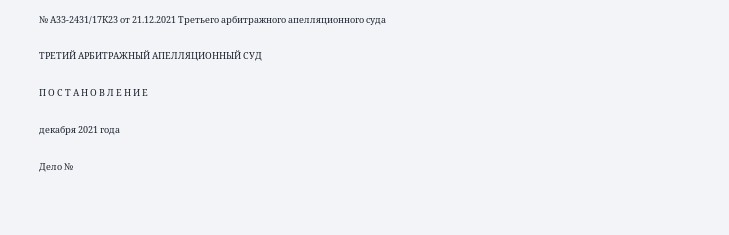№ А33-2431/17К23 от 21.12.2021 Третьего арбитражного апелляционного суда

ТРЕТИЙ АРБИТРАЖНЫЙ АПЕЛЛЯЦИОННЫЙ СУД

П О С Т А Н О В Л Е Н И Е

декабря 2021 года

Дело №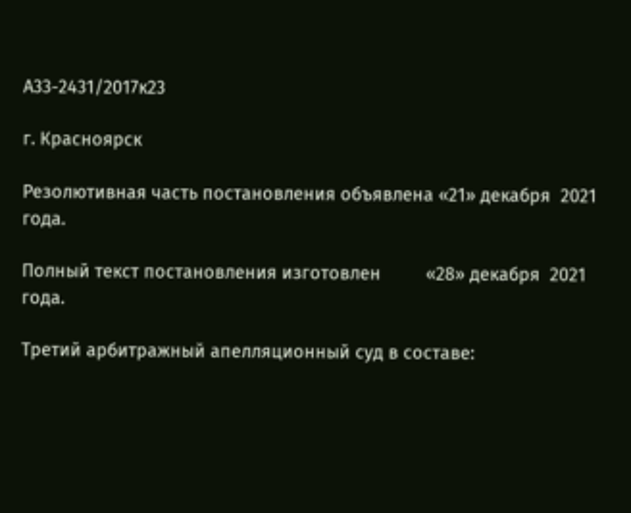А33-2431/2017к23

г. Красноярск

Резолютивная часть постановления объявлена «21» декабря  2021 года.

Полный текст постановления изготовлен         «28» декабря  2021 года.

Третий арбитражный апелляционный суд в составе: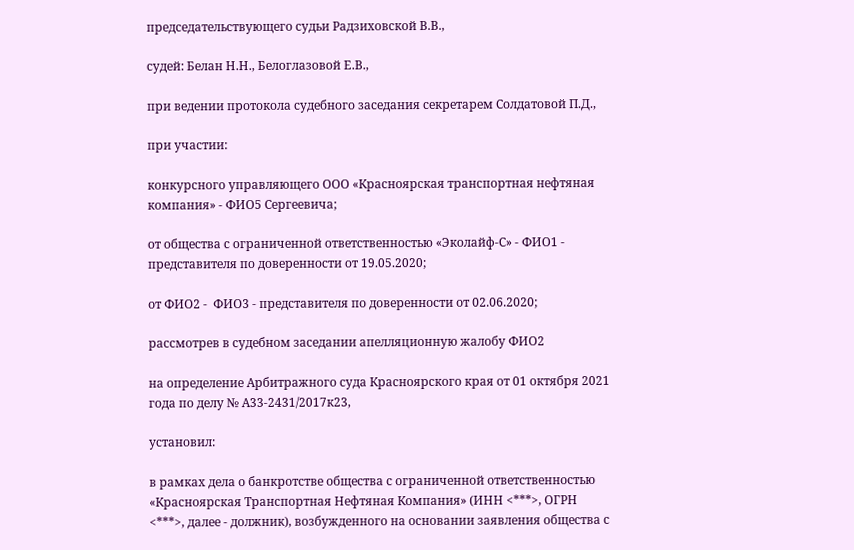председательствующего судьи Радзиховской В.В.,

судей: Белан Н.Н., Белоглазовой Е.В.,

при ведении протокола судебного заседания секретарем Солдатовой П.Д.,

при участии:

конкурсного управляющего ООО «Красноярская транспортная нефтяная компания» - ФИО5 Сергеевича;

от общества с ограниченной ответственностью «Эколайф-С» - ФИО1 - представителя по доверенности от 19.05.2020;

от ФИО2 -  ФИО3 - представителя по доверенности от 02.06.2020;

рассмотрев в судебном заседании апелляционную жалобу ФИО2

на определение Арбитражного суда Красноярского края от 01 октября 2021 года по делу № А33-2431/2017к23,

установил:

в рамках дела о банкротстве общества с ограниченной ответственностью «Красноярская Транспортная Нефтяная Компания» (ИНН <***>, ОГРН <***>, далее - должник), возбужденного на основании заявления общества с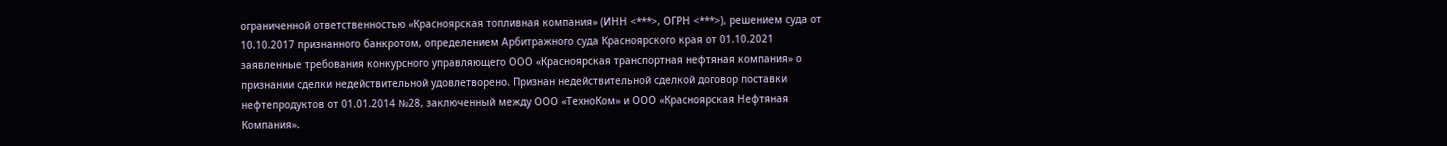ограниченной ответственностью «Красноярская топливная компания» (ИНН <***>, ОГРН <***>), решением суда от 10.10.2017 признанного банкротом, определением Арбитражного суда Красноярского края от 01.10.2021 заявленные требования конкурсного управляющего ООО «Красноярская транспортная нефтяная компания» о признании сделки недействительной удовлетворено. Признан недействительной сделкой договор поставки нефтепродуктов от 01.01.2014 №28, заключенный между ООО «ТехноКом» и ООО «Красноярская Нефтяная Компания».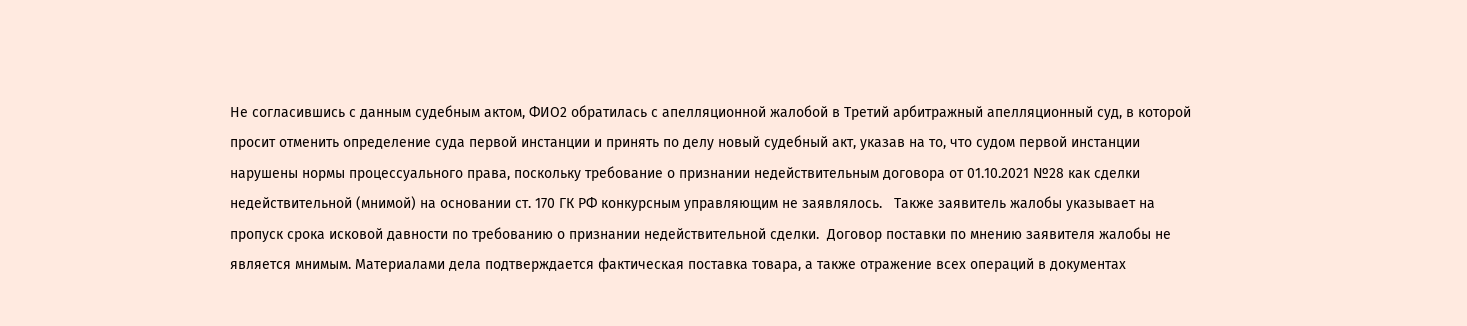Не согласившись с данным судебным актом, ФИО2 обратилась с апелляционной жалобой в Третий арбитражный апелляционный суд, в которой просит отменить определение суда первой инстанции и принять по делу новый судебный акт, указав на то, что судом первой инстанции нарушены нормы процессуального права, поскольку требование о признании недействительным договора от 01.10.2021 №28 как сделки недействительной (мнимой) на основании ст. 170 ГК РФ конкурсным управляющим не заявлялось.   Также заявитель жалобы указывает на пропуск срока исковой давности по требованию о признании недействительной сделки.  Договор поставки по мнению заявителя жалобы не является мнимым. Материалами дела подтверждается фактическая поставка товара, а также отражение всех операций в документах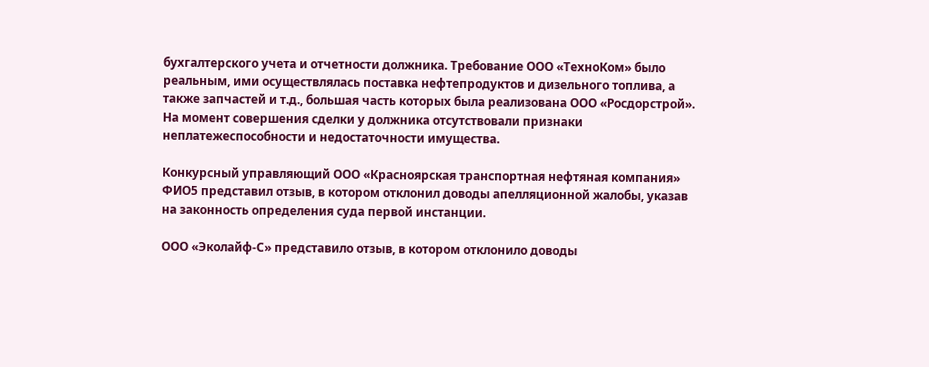бухгалтерского учета и отчетности должника. Требование ООО «ТехноКом» было реальным, ими осуществлялась поставка нефтепродуктов и дизельного топлива, а также запчастей и т.д., большая часть которых была реализована ООО «Росдорстрой». На момент совершения сделки у должника отсутствовали признаки неплатежеспособности и недостаточности имущества.

Конкурсный управляющий ООО «Красноярская транспортная нефтяная компания» ФИО5 представил отзыв, в котором отклонил доводы апелляционной жалобы, указав на законность определения суда первой инстанции.

ООО «Эколайф-С» представило отзыв, в котором отклонило доводы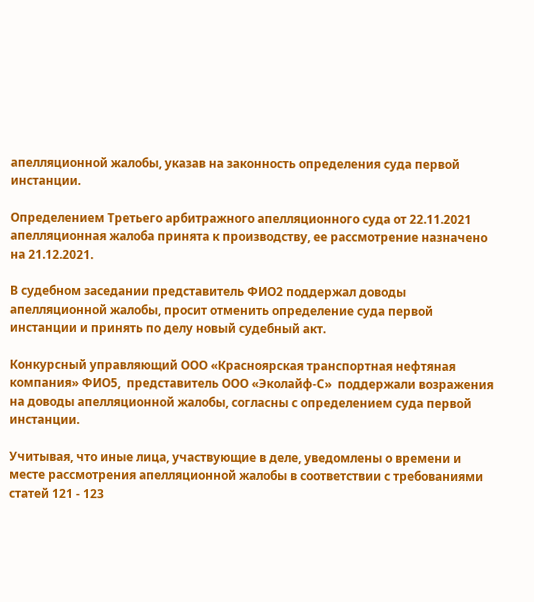апелляционной жалобы, указав на законность определения суда первой инстанции.

Определением Третьего арбитражного апелляционного суда от 22.11.2021 апелляционная жалоба принята к производству, ее рассмотрение назначено на 21.12.2021.

В судебном заседании представитель ФИО2 поддержал доводы апелляционной жалобы, просит отменить определение суда первой инстанции и принять по делу новый судебный акт.

Конкурсный управляющий ООО «Красноярская транспортная нефтяная компания» ФИО5,  представитель ООО «Эколайф-С»  поддержали возражения на доводы апелляционной жалобы, согласны с определением суда первой инстанции.

Учитывая, что иные лица, участвующие в деле, уведомлены о времени и месте рассмотрения апелляционной жалобы в соответствии с требованиями статей 121 - 123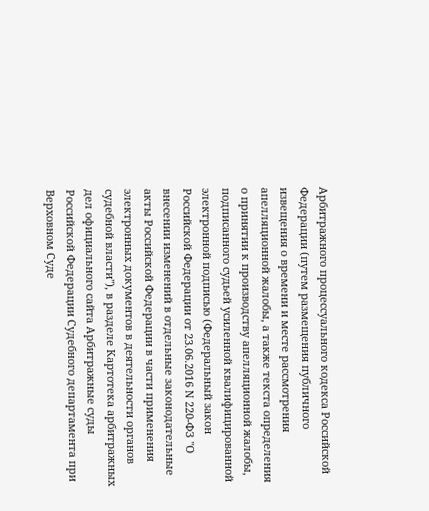Арбитражного процессуального кодекса Российской Федерации (путем размещения публичного извещения о времени и месте рассмотрения апелляционной жалобы, а также текста определения о принятии к производству апелляционной жалобы, подписанного судьей усиленной квалифицированной электронной подписью (Федеральный закон Российской Федерации от 23.06.2016 N 220-ФЗ "О внесении изменений в отдельные законодательные акты Российской Федерации в части применения электронных документов в деятельности органов судебной власти"), в разделе Картотека арбитражных дел официального сайта Арбитражные суды Российской Федерации Судебного департамента при Верховном Суде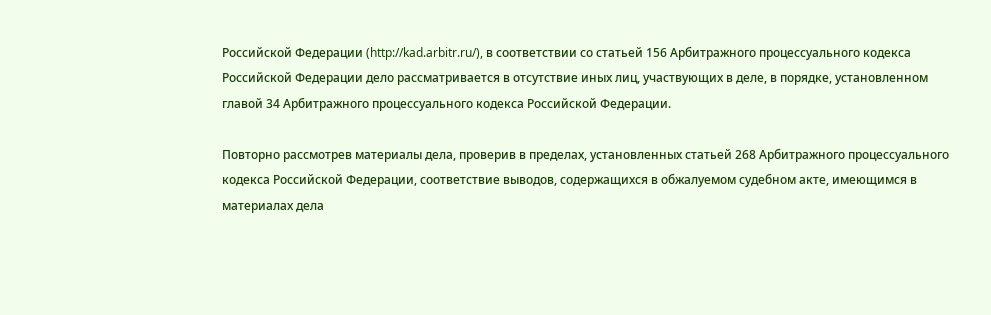Российской Федерации (http://kad.arbitr.ru/), в соответствии со статьей 156 Арбитражного процессуального кодекса Российской Федерации дело рассматривается в отсутствие иных лиц, участвующих в деле, в порядке, установленном главой 34 Арбитражного процессуального кодекса Российской Федерации.

Повторно рассмотрев материалы дела, проверив в пределах, установленных статьей 268 Арбитражного процессуального кодекса Российской Федерации, соответствие выводов, содержащихся в обжалуемом судебном акте, имеющимся в материалах дела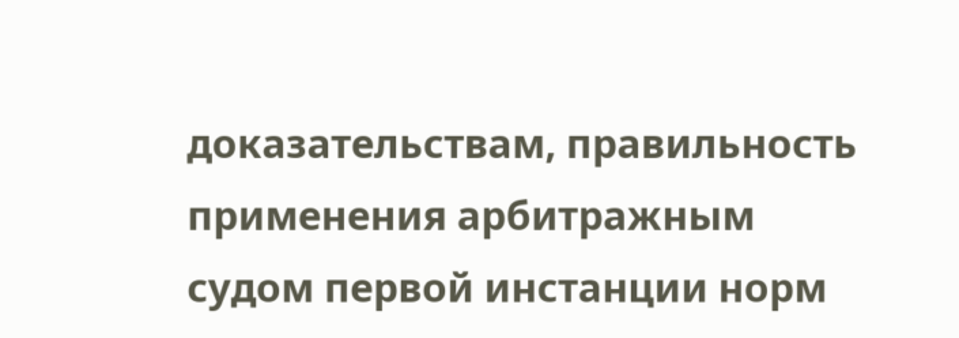доказательствам, правильность применения арбитражным судом первой инстанции норм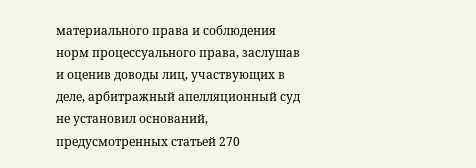материального права и соблюдения норм процессуального права, заслушав и оценив доводы лиц, участвующих в деле, арбитражный апелляционный суд не установил оснований, предусмотренных статьей 270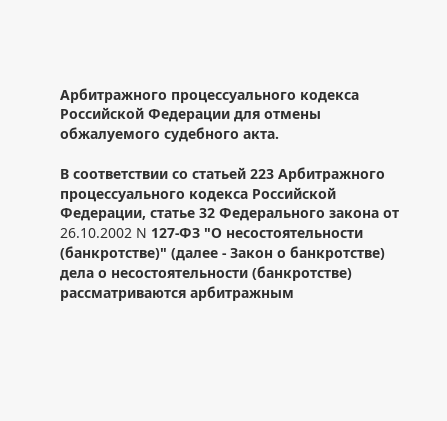Арбитражного процессуального кодекса Российской Федерации для отмены обжалуемого судебного акта.

В соответствии со статьей 223 Арбитражного процессуального кодекса Российской Федерации, статье 32 Федерального закона от 26.10.2002 N 127-ФЗ "О несостоятельности (банкротстве)" (далее - Закон о банкротстве) дела о несостоятельности (банкротстве) рассматриваются арбитражным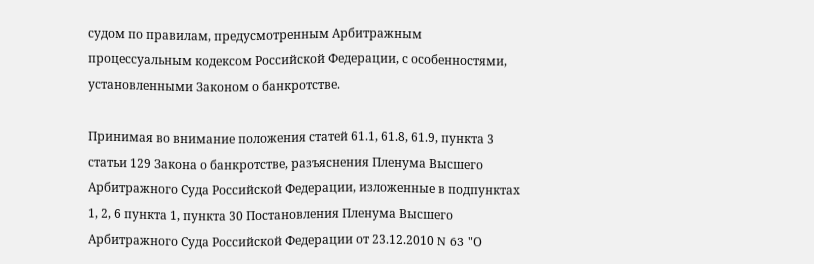судом по правилам, предусмотренным Арбитражным процессуальным кодексом Российской Федерации, с особенностями, установленными Законом о банкротстве.

Принимая во внимание положения статей 61.1, 61.8, 61.9, пункта 3 статьи 129 Закона о банкротстве, разъяснения Пленума Высшего Арбитражного Суда Российской Федерации, изложенные в подпунктах 1, 2, 6 пункта 1, пункта 30 Постановления Пленума Высшего Арбитражного Суда Российской Федерации от 23.12.2010 N 63 "О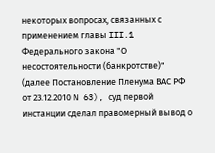некоторых вопросах, связанных с применением главы III.1 Федерального закона "О несостоятельности (банкротстве)" (далее Постановление Пленума ВАС РФ от 23.12.2010 N 63), суд первой инстанции сделал правомерный вывод о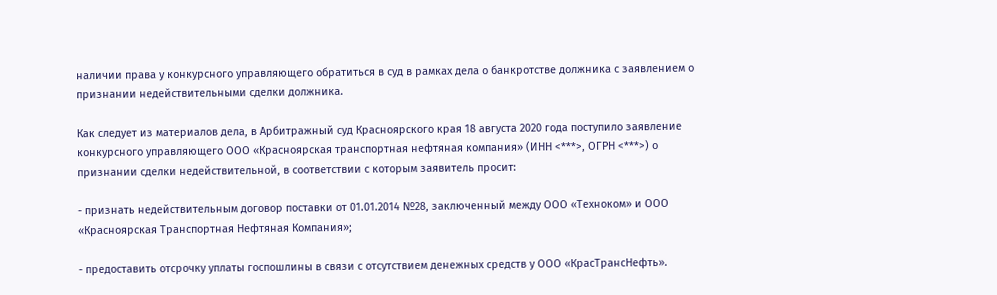наличии права у конкурсного управляющего обратиться в суд в рамках дела о банкротстве должника с заявлением о признании недействительными сделки должника.

Как следует из материалов дела, в Арбитражный суд Красноярского края 18 августа 2020 года поступило заявление конкурсного управляющего ООО «Красноярская транспортная нефтяная компания» (ИНН <***>, ОГРН <***>) о признании сделки недействительной, в соответствии с которым заявитель просит:

- признать недействительным договор поставки от 01.01.2014 №28, заключенный между ООО «Техноком» и ООО «Красноярская Транспортная Нефтяная Компания»;

- предоставить отсрочку уплаты госпошлины в связи с отсутствием денежных средств у ООО «КрасТрансНефть».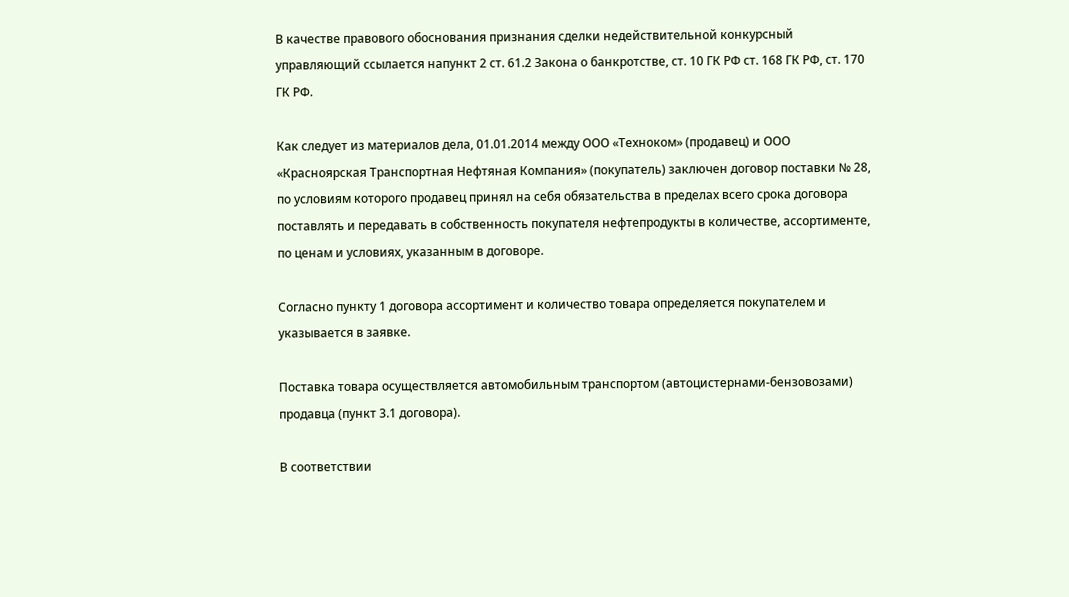В качестве правового обоснования признания сделки недействительной конкурсный управляющий ссылается напункт 2 ст. 61.2 Закона о банкротстве, ст. 10 ГК РФ ст. 168 ГК РФ, ст. 170 ГК РФ.

Как следует из материалов дела, 01.01.2014 между ООО «Техноком» (продавец) и ООО «Красноярская Транспортная Нефтяная Компания» (покупатель) заключен договор поставки № 28, по условиям которого продавец принял на себя обязательства в пределах всего срока договора поставлять и передавать в собственность покупателя нефтепродукты в количестве, ассортименте, по ценам и условиях, указанным в договоре.

Согласно пункту 1 договора ассортимент и количество товара определяется покупателем и указывается в заявке.

Поставка товара осуществляется автомобильным транспортом (автоцистернами-бензовозами) продавца (пункт 3.1 договора).

В соответствии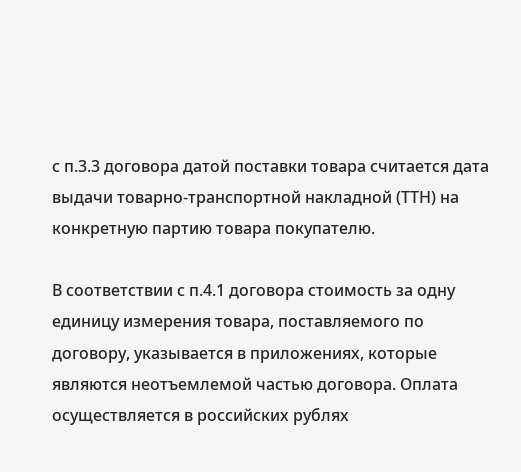с п.3.3 договора датой поставки товара считается дата выдачи товарно-транспортной накладной (ТТН) на конкретную партию товара покупателю.

В соответствии с п.4.1 договора стоимость за одну единицу измерения товара, поставляемого по договору, указывается в приложениях, которые являются неотъемлемой частью договора. Оплата осуществляется в российских рублях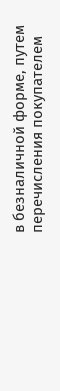в безналичной форме, путем перечисления покупателем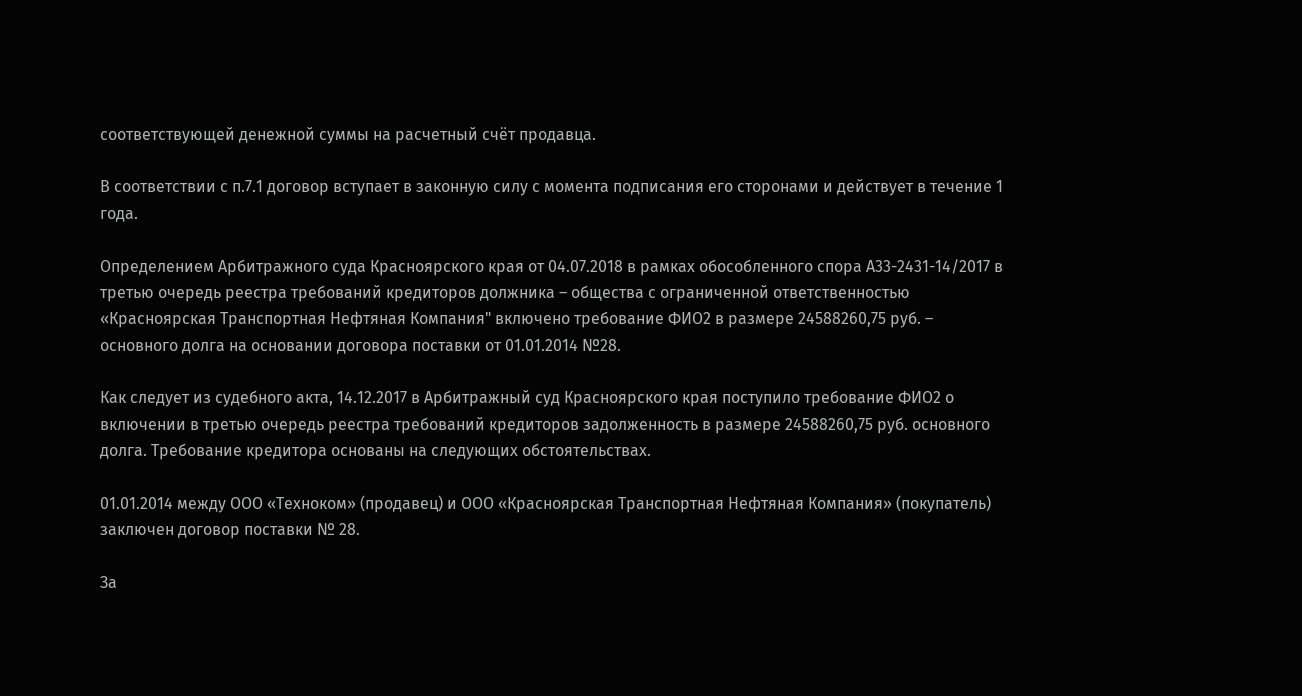соответствующей денежной суммы на расчетный счёт продавца.

В соответствии с п.7.1 договор вступает в законную силу с момента подписания его сторонами и действует в течение 1 года.

Определением Арбитражного суда Красноярского края от 04.07.2018 в рамках обособленного спора А33-2431-14/2017 в третью очередь реестра требований кредиторов должника – общества с ограниченной ответственностью «Красноярская Транспортная Нефтяная Компания" включено требование ФИО2 в размере 24588260,75 руб. – основного долга на основании договора поставки от 01.01.2014 №28.

Как следует из судебного акта, 14.12.2017 в Арбитражный суд Красноярского края поступило требование ФИО2 о включении в третью очередь реестра требований кредиторов задолженность в размере 24588260,75 руб. основного долга. Требование кредитора основаны на следующих обстоятельствах.

01.01.2014 между ООО «Техноком» (продавец) и ООО «Красноярская Транспортная Нефтяная Компания» (покупатель) заключен договор поставки № 28.

За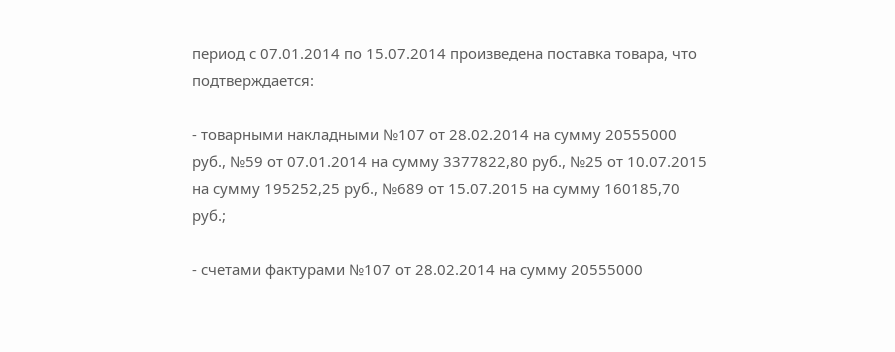период с 07.01.2014 по 15.07.2014 произведена поставка товара, что подтверждается:

- товарными накладными №107 от 28.02.2014 на сумму 20555000 руб., №59 от 07.01.2014 на сумму 3377822,80 руб., №25 от 10.07.2015 на сумму 195252,25 руб., №689 от 15.07.2015 на сумму 160185,70 руб.;

- счетами фактурами №107 от 28.02.2014 на сумму 20555000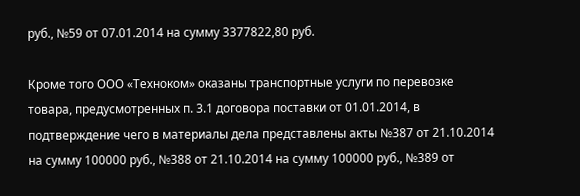руб., №59 от 07.01.2014 на сумму 3377822,80 руб.

Кроме того ООО «Техноком» оказаны транспортные услуги по перевозке товара, предусмотренных п. 3.1 договора поставки от 01.01.2014, в подтверждение чего в материалы дела представлены акты №387 от 21.10.2014 на сумму 100000 руб., №388 от 21.10.2014 на сумму 100000 руб., №389 от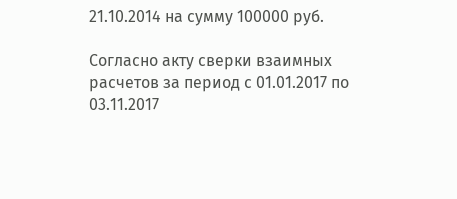21.10.2014 на сумму 100000 руб.

Согласно акту сверки взаимных расчетов за период с 01.01.2017 по 03.11.2017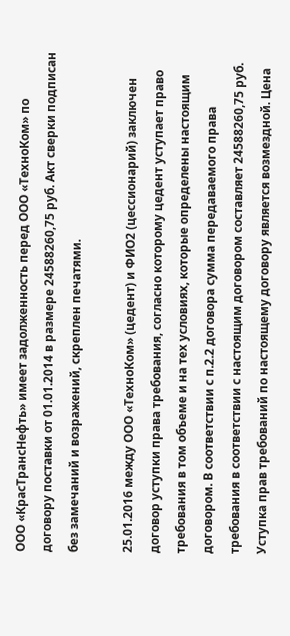ООО «КрасТрансНефть» имеет задолженность перед ООО «ТехноКом» по договору поставки от 01.01.2014 в размере 24588260,75 руб. Акт сверки подписан без замечаний и возражений, скреплен печатями.

25.01.2016 между ООО «ТехноКом» (цедент) и ФИО2 (цессионарий) заключен договор уступки права требования, согласно которому цедент уступает право требования в том объеме и на тех условиях, которые определены настоящим договором. В соответствии с п.2.2 договора сумма передаваемого права требования в соответствии с настоящим договором составляет 24588260,75 руб. Уступка прав требований по настоящему договору является возмездной. Цена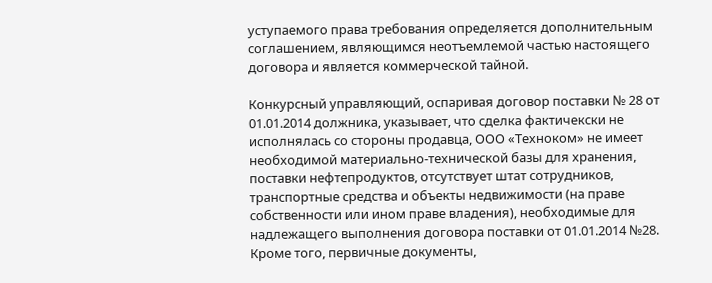уступаемого права требования определяется дополнительным соглашением, являющимся неотъемлемой частью настоящего договора и является коммерческой тайной.

Конкурсный управляющий, оспаривая договор поставки № 28 от 01.01.2014 должника, указывает, что сделка фактичекски не исполнялась со стороны продавца, ООО «Техноком» не имеет необходимой материально-технической базы для хранения, поставки нефтепродуктов, отсутствует штат сотрудников, транспортные средства и объекты недвижимости (на праве собственности или ином праве владения), необходимые для надлежащего выполнения договора поставки от 01.01.2014 №28. Кроме того, первичные документы,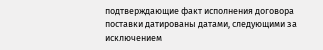подтверждающие факт исполнения договора поставки датированы датами, следующими за исключением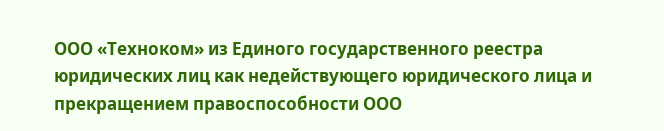ООО «Техноком» из Единого государственного реестра юридических лиц как недействующего юридического лица и прекращением правоспособности ООО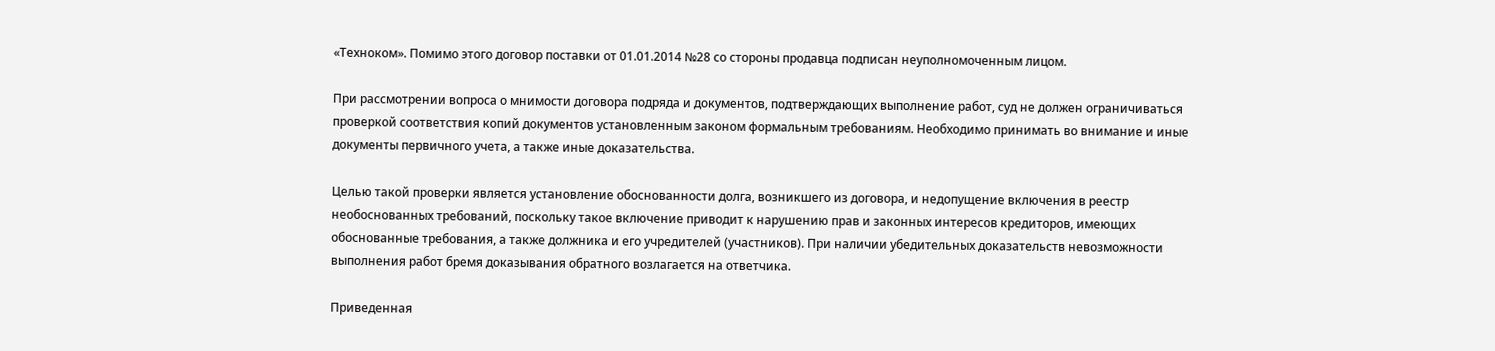«Техноком». Помимо этого договор поставки от 01.01.2014 №28 со стороны продавца подписан неуполномоченным лицом.

При рассмотрении вопроса о мнимости договора подряда и документов, подтверждающих выполнение работ, суд не должен ограничиваться проверкой соответствия копий документов установленным законом формальным требованиям. Необходимо принимать во внимание и иные документы первичного учета, а также иные доказательства.

Целью такой проверки является установление обоснованности долга, возникшего из договора, и недопущение включения в реестр необоснованных требований, поскольку такое включение приводит к нарушению прав и законных интересов кредиторов, имеющих обоснованные требования, а также должника и его учредителей (участников). При наличии убедительных доказательств невозможности выполнения работ бремя доказывания обратного возлагается на ответчика.

Приведенная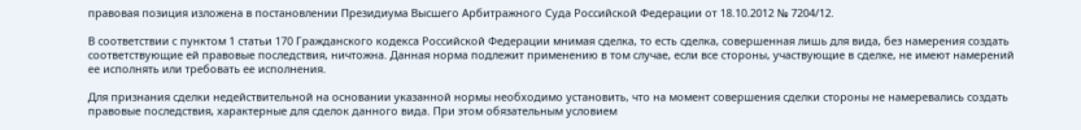правовая позиция изложена в постановлении Президиума Высшего Арбитражного Суда Российской Федерации от 18.10.2012 № 7204/12.

В соответствии с пунктом 1 статьи 170 Гражданского кодекса Российской Федерации мнимая сделка, то есть сделка, совершенная лишь для вида, без намерения создать соответствующие ей правовые последствия, ничтожна. Данная норма подлежит применению в том случае, если все стороны, участвующие в сделке, не имеют намерений ее исполнять или требовать ее исполнения.

Для признания сделки недействительной на основании указанной нормы необходимо установить, что на момент совершения сделки стороны не намеревались создать правовые последствия, характерные для сделок данного вида. При этом обязательным условием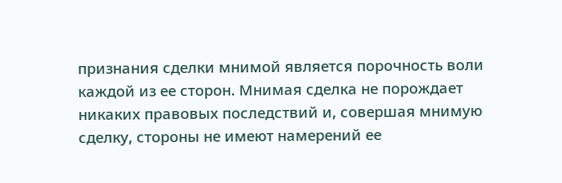признания сделки мнимой является порочность воли каждой из ее сторон. Мнимая сделка не порождает никаких правовых последствий и, совершая мнимую сделку, стороны не имеют намерений ее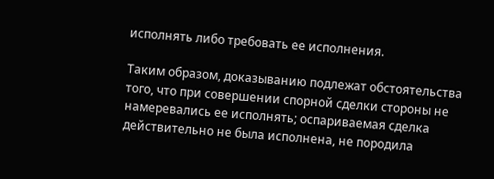исполнять либо требовать ее исполнения.

Таким образом, доказыванию подлежат обстоятельства того, что при совершении спорной сделки стороны не намеревались ее исполнять; оспариваемая сделка действительно не была исполнена, не породила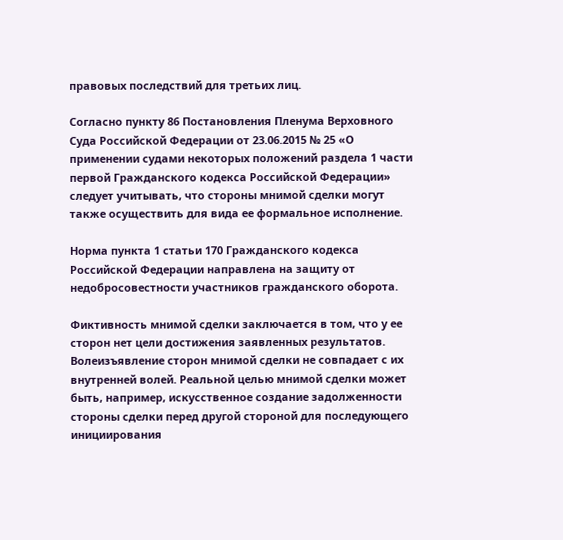правовых последствий для третьих лиц.

Согласно пункту 86 Постановления Пленума Верховного Суда Российской Федерации от 23.06.2015 № 25 «О применении судами некоторых положений раздела 1 части первой Гражданского кодекса Российской Федерации» следует учитывать, что стороны мнимой сделки могут также осуществить для вида ее формальное исполнение.

Норма пункта 1 статьи 170 Гражданского кодекса Российской Федерации направлена на защиту от недобросовестности участников гражданского оборота.

Фиктивность мнимой сделки заключается в том, что у ее сторон нет цели достижения заявленных результатов. Волеизъявление сторон мнимой сделки не совпадает с их внутренней волей. Реальной целью мнимой сделки может быть, например, искусственное создание задолженности стороны сделки перед другой стороной для последующего инициирования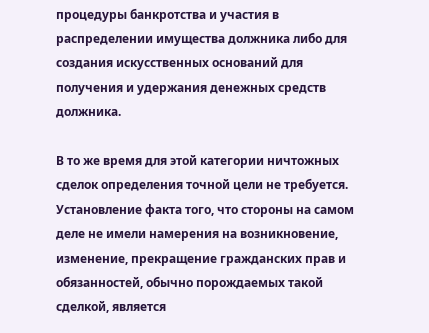процедуры банкротства и участия в распределении имущества должника либо для создания искусственных оснований для получения и удержания денежных средств должника.

В то же время для этой категории ничтожных сделок определения точной цели не требуется. Установление факта того, что стороны на самом деле не имели намерения на возникновение, изменение, прекращение гражданских прав и обязанностей, обычно порождаемых такой сделкой, является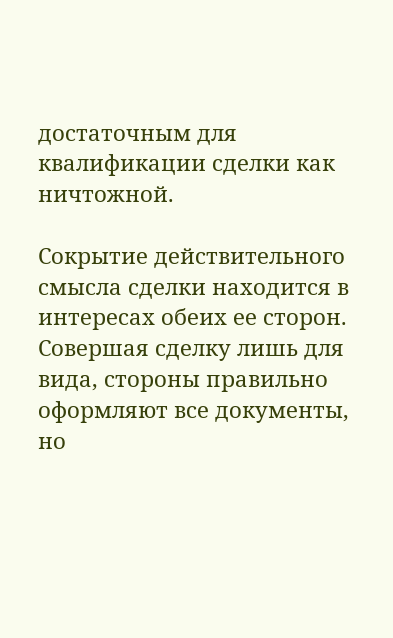достаточным для квалификации сделки как ничтожной.

Сокрытие действительного смысла сделки находится в интересах обеих ее сторон. Совершая сделку лишь для вида, стороны правильно оформляют все документы, но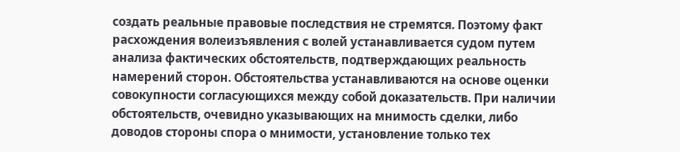создать реальные правовые последствия не стремятся. Поэтому факт расхождения волеизъявления с волей устанавливается судом путем анализа фактических обстоятельств, подтверждающих реальность намерений сторон. Обстоятельства устанавливаются на основе оценки совокупности согласующихся между собой доказательств. При наличии обстоятельств, очевидно указывающих на мнимость сделки, либо доводов стороны спора о мнимости, установление только тех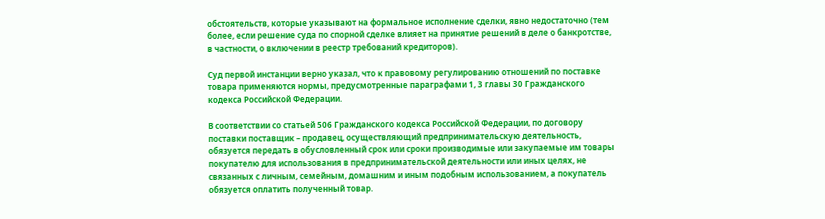обстоятельств, которые указывают на формальное исполнение сделки, явно недостаточно (тем более, если решение суда по спорной сделке влияет на принятие решений в деле о банкротстве, в частности, о включении в реестр требований кредиторов).

Суд первой инстанции верно указал, что к правовому регулированию отношений по поставке товара применяются нормы, предусмотренные параграфами 1, 3 главы 30 Гражданского кодекса Российской Федерации.

В соответствии со статьей 506 Гражданского кодекса Российской Федерации, по договору поставки поставщик – продавец, осуществляющий предпринимательскую деятельность, обязуется передать в обусловленный срок или сроки производимые или закупаемые им товары покупателю для использования в предпринимательской деятельности или иных целях, не связанных с личным, семейным, домашним и иным подобным использованием, а покупатель обязуется оплатить полученный товар.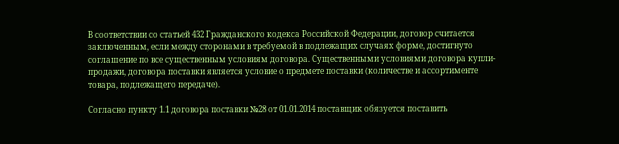В соответствии со статьей 432 Гражданского кодекса Российской Федерации, договор считается заключенным, если между сторонами в требуемой в подлежащих случаях форме, достигнуто соглашение по все существенным условиям договора. Существенными условиями договора купли-продажи, договора поставки является условие о предмете поставки (количестве и ассортименте товара, подлежащего передаче).

Согласно пункту 1.1 договора поставки №28 от 01.01.2014 поставщик обязуется поставить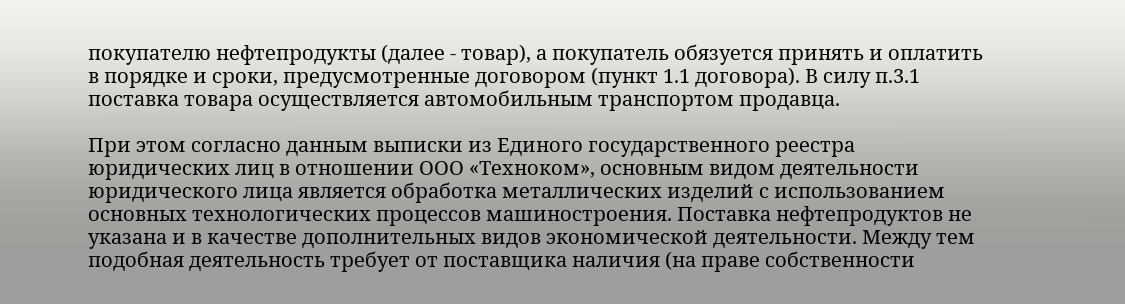покупателю нефтепродукты (далее - товар), а покупатель обязуется принять и оплатить в порядке и сроки, предусмотренные договором (пункт 1.1 договора). В силу п.3.1 поставка товара осуществляется автомобильным транспортом продавца.

При этом согласно данным выписки из Единого государственного реестра юридических лиц в отношении ООО «Техноком», основным видом деятельности юридического лица является обработка металлических изделий с использованием основных технологических процессов машиностроения. Поставка нефтепродуктов не указана и в качестве дополнительных видов экономической деятельности. Между тем подобная деятельность требует от поставщика наличия (на праве собственности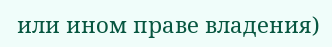или ином праве владения)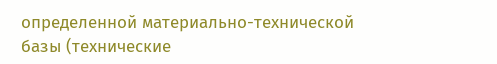определенной материально-технической базы (технические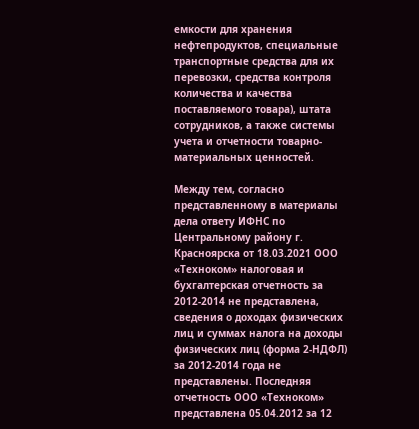емкости для хранения нефтепродуктов, специальные транспортные средства для их перевозки, средства контроля количества и качества поставляемого товара), штата сотрудников, а также системы учета и отчетности товарно-материальных ценностей.

Между тем, согласно представленному в материалы дела ответу ИФНС по Центральному району г. Красноярска от 18.03.2021 ООО «Техноком» налоговая и бухгалтерская отчетность за 2012-2014 не представлена, сведения о доходах физических лиц и суммах налога на доходы физических лиц (форма 2-НДФЛ) за 2012-2014 года не представлены. Последняя отчетность ООО «Техноком» представлена 05.04.2012 за 12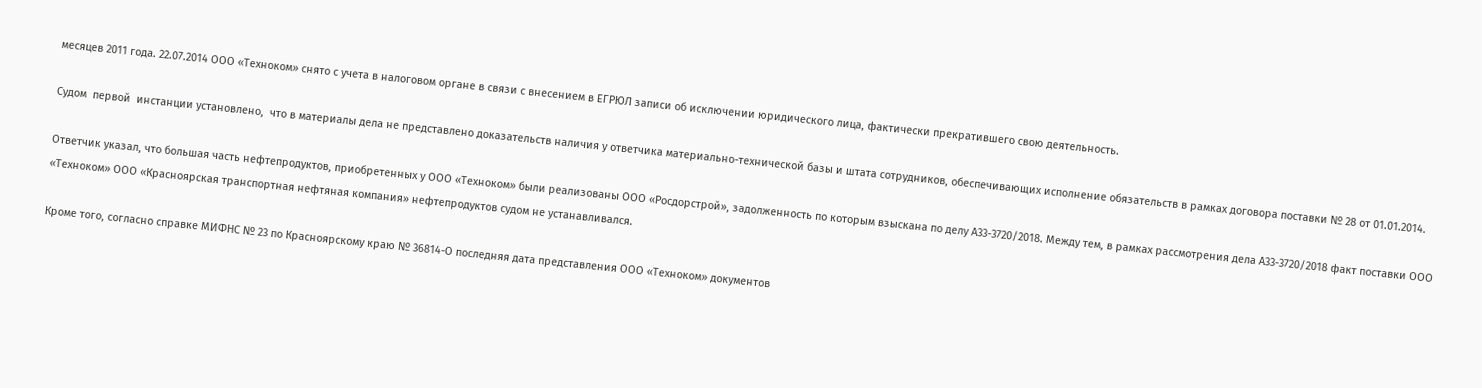месяцев 2011 года. 22.07.2014 ООО «Техноком» снято с учета в налоговом органе в связи с внесением в ЕГРЮЛ записи об исключении юридического лица, фактически прекратившего свою деятельность.

Судом  первой  инстанции установлено,  что в материалы дела не представлено доказательств наличия у ответчика материально-технической базы и штата сотрудников, обеспечивающих исполнение обязательств в рамках договора поставки № 28 от 01.01.2014.

Ответчик указал, что большая часть нефтепродуктов, приобретенных у ООО «Техноком» были реализованы ООО «Росдорстрой», задолженность по которым взыскана по делу А33-3720/2018. Между тем, в рамках рассмотрения дела А33-3720/2018 факт поставки ООО «Техноком» ООО «Красноярская транспортная нефтяная компания» нефтепродуктов судом не устанавливался.

Кроме того, согласно справке МИФНС № 23 по Красноярскому краю № 36814-О последняя дата представления ООО «Техноком» документов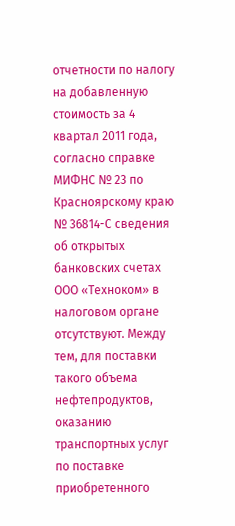отчетности по налогу на добавленную стоимость за 4 квартал 2011 года, согласно справке МИФНС № 23 по Красноярскому краю № 36814-С сведения об открытых банковских счетах ООО «Техноком» в налоговом органе отсутствуют. Между тем, для поставки такого объема нефтепродуктов, оказанию транспортных услуг по поставке приобретенного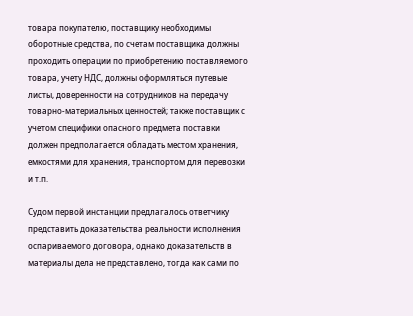товара покупателю, поставщику необходимы оборотные средства, по счетам поставщика должны проходить операции по приобретению поставляемого товара, учету НДС, должны оформляться путевые листы, доверенности на сотрудников на передачу товарно-материальных ценностей; также поставщик с учетом специфики опасного предмета поставки должен предполагается обладать местом хранения, емкостями для хранения, транспортом для перевозки и т.п.

Судом первой инстанции предлагалось ответчику представить доказательства реальности исполнения оспариваемого договора, однако доказательств в материалы дела не представлено, тогда как сами по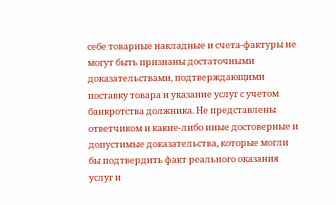себе товарные накладные и счета-фактуры не могут быть признаны достаточными доказательствами, подтверждающими поставку товара и указание услуг с учетом банкротства должника. Не представлены ответчиком и какие-либо иные достоверные и допустимые доказательства, которые могли бы подтвердить факт реального оказания услуг и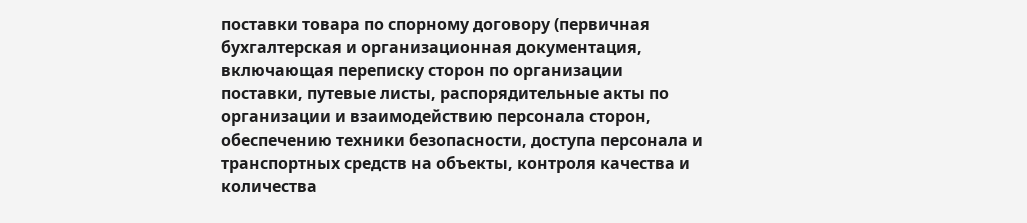поставки товара по спорному договору (первичная бухгалтерская и организационная документация, включающая переписку сторон по организации поставки, путевые листы, распорядительные акты по организации и взаимодействию персонала сторон, обеспечению техники безопасности, доступа персонала и транспортных средств на объекты, контроля качества и количества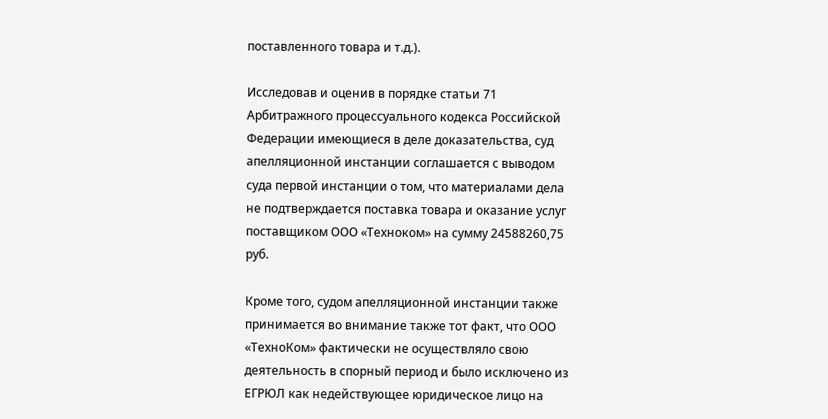поставленного товара и т.д.).

Исследовав и оценив в порядке статьи 71 Арбитражного процессуального кодекса Российской Федерации имеющиеся в деле доказательства, суд апелляционной инстанции соглашается с выводом суда первой инстанции о том, что материалами дела не подтверждается поставка товара и оказание услуг поставщиком ООО «Техноком» на сумму 24588260,75 руб.

Кроме того, судом апелляционной инстанции также принимается во внимание также тот факт, что ООО «ТехноКом» фактически не осуществляло свою деятельность в спорный период и было исключено из ЕГРЮЛ как недействующее юридическое лицо на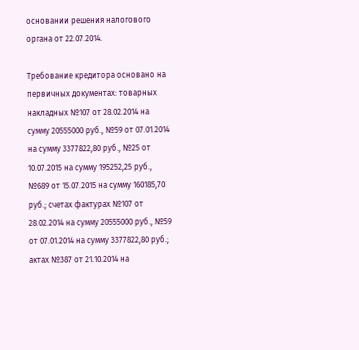основании решения налогового органа от 22.07.2014.

Требование кредитора основано на первичных документах: товарных накладных №107 от 28.02.2014 на сумму 20555000 руб., №59 от 07.01.2014 на сумму 3377822,80 руб., №25 от 10.07.2015 на сумму 195252,25 руб., №689 от 15.07.2015 на сумму 160185,70 руб.; счетах фактурах №107 от 28.02.2014 на сумму 20555000 руб., №59 от 07.01.2014 на сумму 3377822,80 руб.; актах №387 от 21.10.2014 на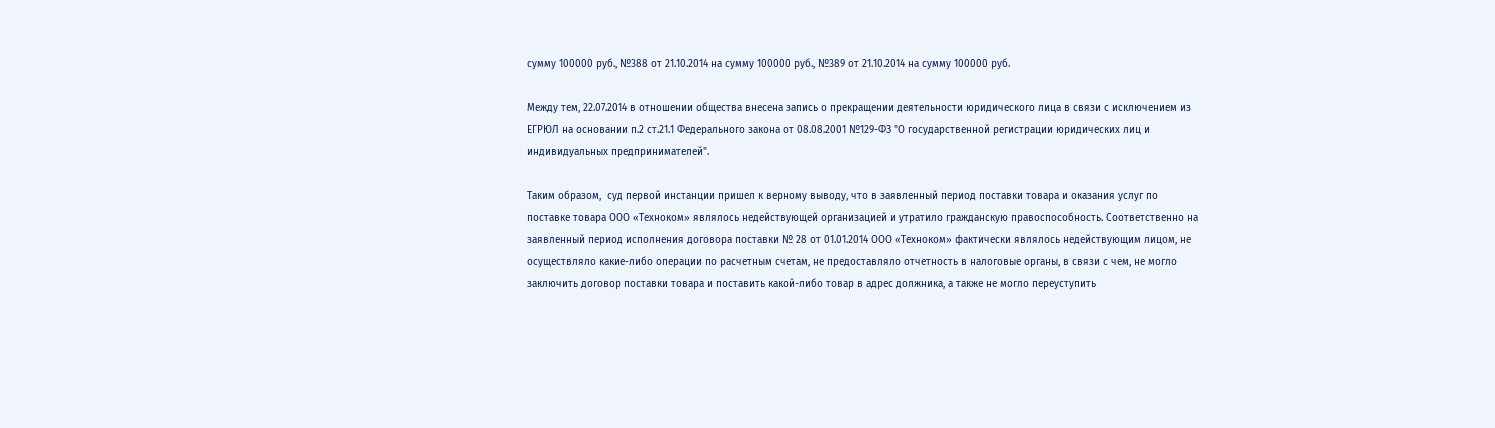сумму 100000 руб., №388 от 21.10.2014 на сумму 100000 руб., №389 от 21.10.2014 на сумму 100000 руб.

Между тем, 22.07.2014 в отношении общества внесена запись о прекращении деятельности юридического лица в связи с исключением из ЕГРЮЛ на основании п.2 ст.21.1 Федерального закона от 08.08.2001 №129-ФЗ "О государственной регистрации юридических лиц и индивидуальных предпринимателей".

Таким образом,  суд первой инстанции пришел к верному выводу, что в заявленный период поставки товара и оказания услуг по поставке товара ООО «Техноком» являлось недействующей организацией и утратило гражданскую правоспособность. Соответственно на заявленный период исполнения договора поставки № 28 от 01.01.2014 ООО «Техноком» фактически являлось недействующим лицом, не осуществляло какие-либо операции по расчетным счетам, не предоставляло отчетность в налоговые органы, в связи с чем, не могло заключить договор поставки товара и поставить какой-либо товар в адрес должника, а также не могло переуступить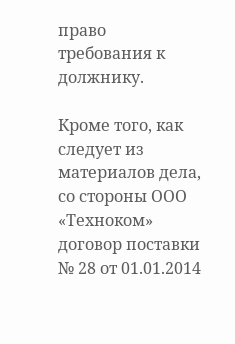право требования к должнику.

Кроме того, как следует из материалов дела, со стороны ООО «Техноком» договор поставки № 28 от 01.01.2014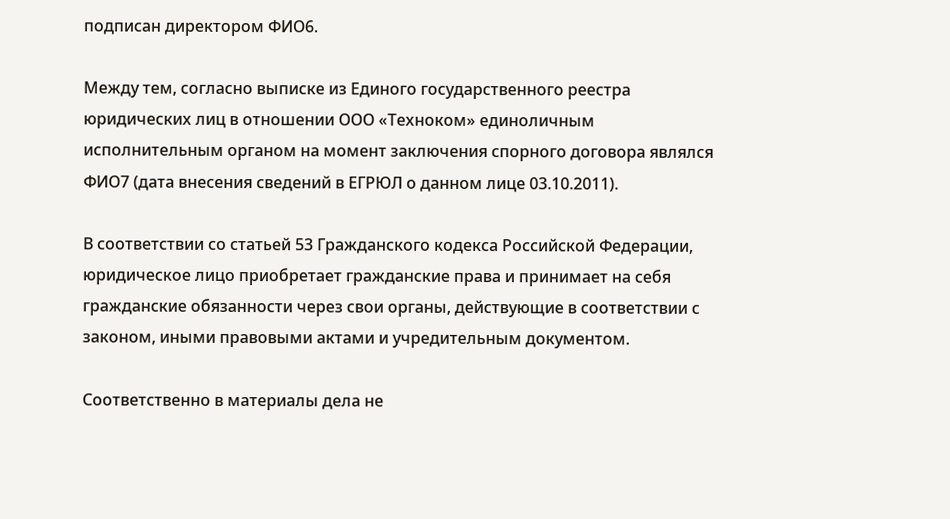подписан директором ФИО6.

Между тем, согласно выписке из Единого государственного реестра юридических лиц в отношении ООО «Техноком» единоличным исполнительным органом на момент заключения спорного договора являлся ФИО7 (дата внесения сведений в ЕГРЮЛ о данном лице 03.10.2011).

В соответствии со статьей 53 Гражданского кодекса Российской Федерации, юридическое лицо приобретает гражданские права и принимает на себя гражданские обязанности через свои органы, действующие в соответствии с законом, иными правовыми актами и учредительным документом.

Соответственно в материалы дела не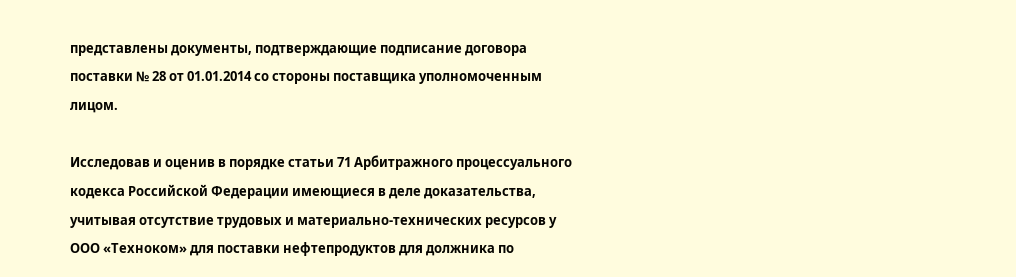представлены документы, подтверждающие подписание договора поставки № 28 от 01.01.2014 со стороны поставщика уполномоченным лицом.

Исследовав и оценив в порядке статьи 71 Арбитражного процессуального кодекса Российской Федерации имеющиеся в деле доказательства, учитывая отсутствие трудовых и материально-технических ресурсов у ООО «Техноком» для поставки нефтепродуктов для должника по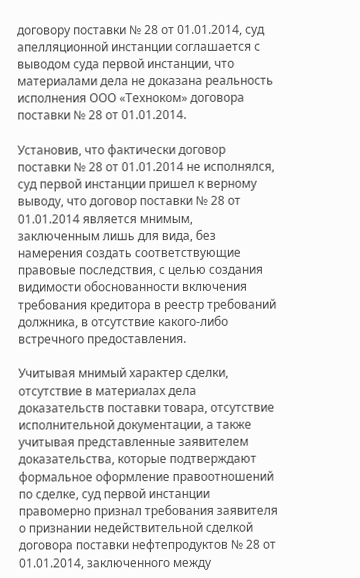договору поставки № 28 от 01.01.2014, суд  апелляционной инстанции соглашается с выводом суда первой инстанции, что материалами дела не доказана реальность исполнения ООО «Техноком» договора поставки № 28 от 01.01.2014.

Установив, что фактически договор поставки № 28 от 01.01.2014 не исполнялся, суд первой инстанции пришел к верному выводу, что договор поставки № 28 от 01.01.2014 является мнимым, заключенным лишь для вида, без намерения создать соответствующие правовые последствия, с целью создания видимости обоснованности включения требования кредитора в реестр требований должника, в отсутствие какого-либо встречного предоставления.

Учитывая мнимый характер сделки, отсутствие в материалах дела доказательств поставки товара, отсутствие исполнительной документации, а также учитывая представленные заявителем доказательства, которые подтверждают формальное оформление правоотношений по сделке, суд первой инстанции правомерно признал требования заявителя о признании недействительной сделкой договора поставки нефтепродуктов № 28 от 01.01.2014, заключенного между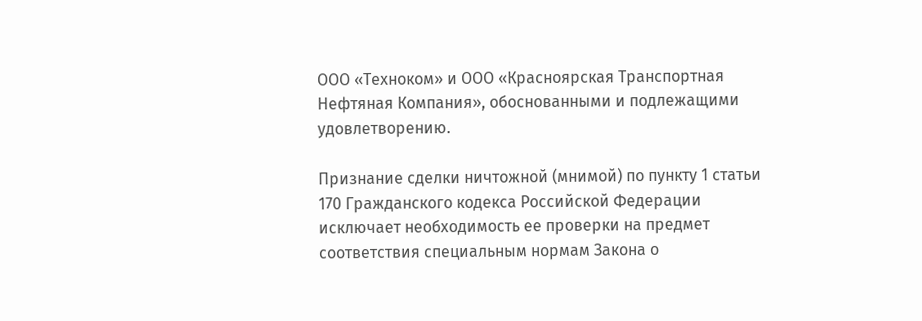ООО «Техноком» и ООО «Красноярская Транспортная Нефтяная Компания», обоснованными и подлежащими удовлетворению.

Признание сделки ничтожной (мнимой) по пункту 1 статьи 170 Гражданского кодекса Российской Федерации  исключает необходимость ее проверки на предмет соответствия специальным нормам Закона о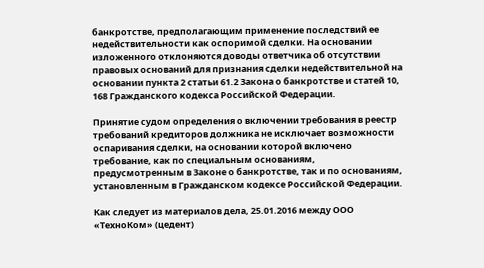банкротстве, предполагающим применение последствий ее недействительности как оспоримой сделки. На основании изложенного отклоняются доводы ответчика об отсутствии правовых оснований для признания сделки недействительной на основании пункта 2 статьи 61.2 Закона о банкротстве и статей 10, 168 Гражданского кодекса Российской Федерации.

Принятие судом определения о включении требования в реестр требований кредиторов должника не исключает возможности оспаривания сделки, на основании которой включено требование, как по специальным основаниям, предусмотренным в Законе о банкротстве, так и по основаниям, установленным в Гражданском кодексе Российской Федерации.

Как следует из материалов дела, 25.01.2016 между ООО «ТехноКом» (цедент)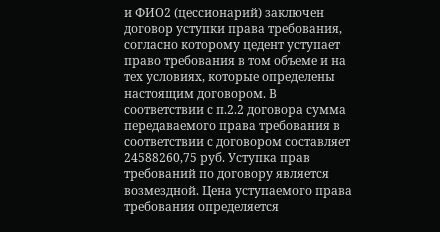и ФИО2 (цессионарий) заключен договор уступки права требования, согласно которому цедент уступает право требования в том объеме и на тех условиях, которые определены настоящим договором. В соответствии с п.2.2 договора сумма передаваемого права требования в соответствии с договором составляет 24588260,75 руб. Уступка прав требований по договору является возмездной. Цена уступаемого права требования определяется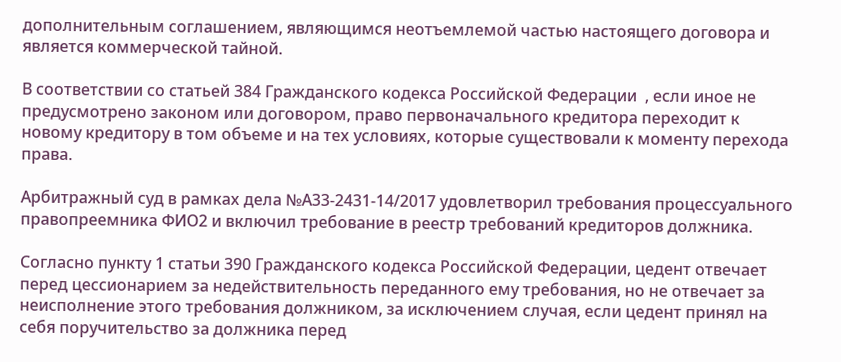дополнительным соглашением, являющимся неотъемлемой частью настоящего договора и является коммерческой тайной.

В соответствии со статьей 384 Гражданского кодекса Российской Федерации  , если иное не предусмотрено законом или договором, право первоначального кредитора переходит к новому кредитору в том объеме и на тех условиях, которые существовали к моменту перехода права.

Арбитражный суд в рамках дела №А33-2431-14/2017 удовлетворил требования процессуального правопреемника ФИО2 и включил требование в реестр требований кредиторов должника.

Согласно пункту 1 статьи 390 Гражданского кодекса Российской Федерации, цедент отвечает перед цессионарием за недействительность переданного ему требования, но не отвечает за неисполнение этого требования должником, за исключением случая, если цедент принял на себя поручительство за должника перед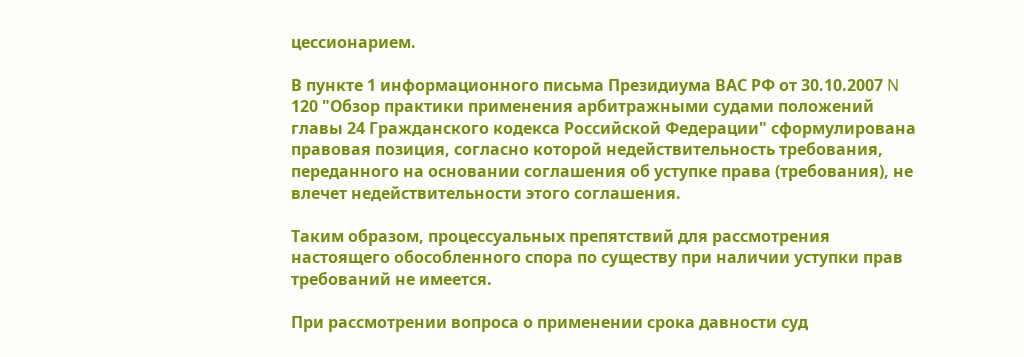цессионарием.

В пункте 1 информационного письма Президиума ВАС РФ от 30.10.2007 N 120 "Обзор практики применения арбитражными судами положений главы 24 Гражданского кодекса Российской Федерации" сформулирована правовая позиция, согласно которой недействительность требования, переданного на основании соглашения об уступке права (требования), не влечет недействительности этого соглашения.

Таким образом, процессуальных препятствий для рассмотрения настоящего обособленного спора по существу при наличии уступки прав требований не имеется.

При рассмотрении вопроса о применении срока давности суд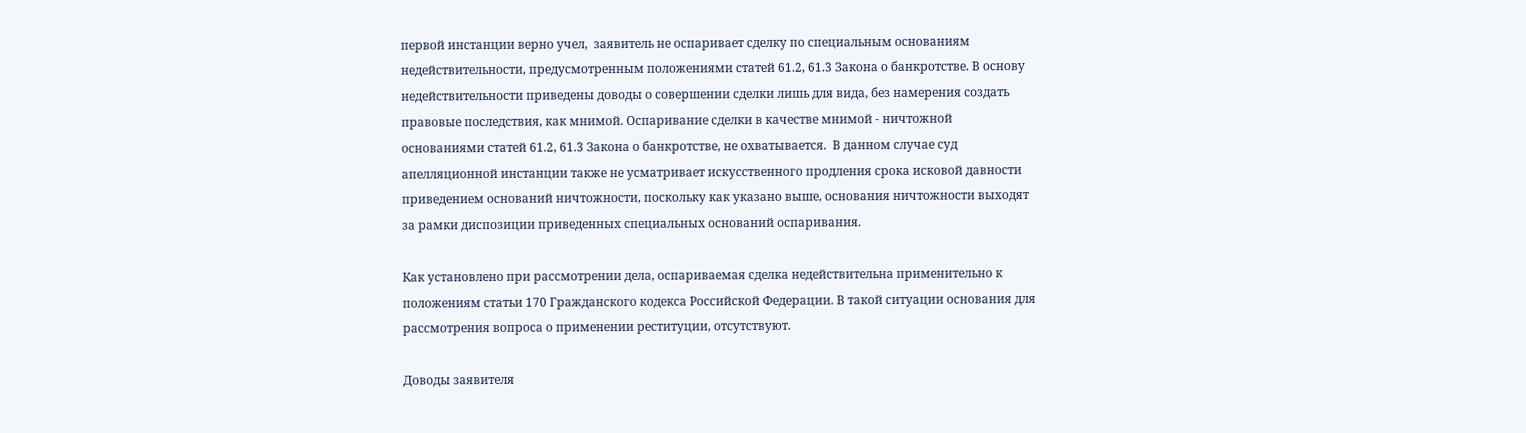первой инстанции верно учел,  заявитель не оспаривает сделку по специальным основаниям недействительности, предусмотренным положениями статей 61.2, 61.3 Закона о банкротстве. В основу недействительности приведены доводы о совершении сделки лишь для вида, без намерения создать правовые последствия, как мнимой. Оспаривание сделки в качестве мнимой - ничтожной основаниями статей 61.2, 61.3 Закона о банкротстве, не охватывается.  В данном случае суд апелляционной инстанции также не усматривает искусственного продления срока исковой давности приведением оснований ничтожности, поскольку как указано выше, основания ничтожности выходят за рамки диспозиции приведенных специальных оснований оспаривания.

Как установлено при рассмотрении дела, оспариваемая сделка недействительна применительно к положениям статьи 170 Гражданского кодекса Российской Федерации. В такой ситуации основания для рассмотрения вопроса о применении реституции, отсутствуют.

Доводы заявителя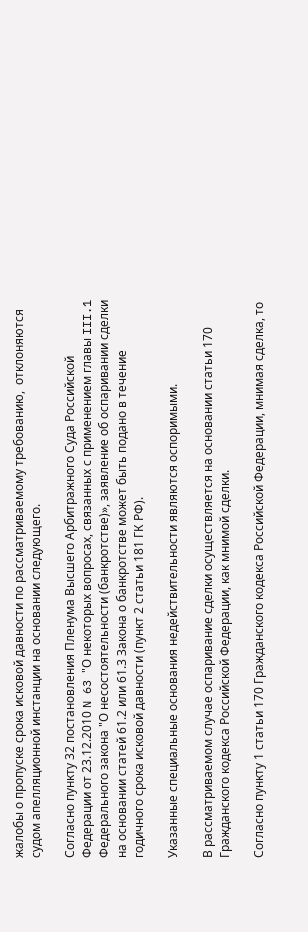жалобы о пропуске срока исковой давности по рассматриваемому требованию,  отклоняются судом апелляционной инстанции на основании следующего.

Согласно пункту 32 постановления Пленума Высшего Арбитражного Суда Российской Федерации от 23.12.2010 N 63 "О некоторых вопросах, связанных с применением главы III.1 Федерального закона "О несостоятельности (банкротстве)», заявление об оспаривании сделки на основании статей 61.2 или 61.3 Закона о банкротстве может быть подано в течение годичного срока исковой давности (пункт 2 статьи 181 ГК РФ).

Указанные специальные основания недействительности являются оспоримыми.

В рассматриваемом случае оспаривание сделки осуществляется на основании статьи 170 Гражданского кодекса Российской Федерации, как мнимой сделки.

Согласно пункту 1 статьи 170 Гражданского кодекса Российской Федерации, мнимая сделка, то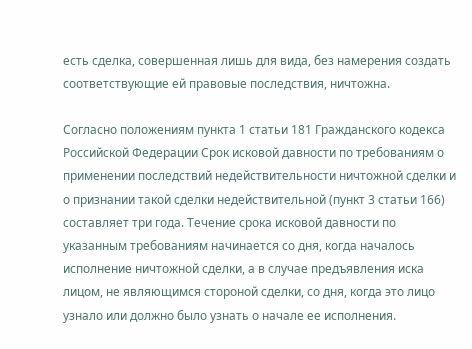есть сделка, совершенная лишь для вида, без намерения создать соответствующие ей правовые последствия, ничтожна.

Согласно положениям пункта 1 статьи 181 Гражданского кодекса Российской Федерации Срок исковой давности по требованиям о применении последствий недействительности ничтожной сделки и о признании такой сделки недействительной (пункт 3 статьи 166) составляет три года. Течение срока исковой давности по указанным требованиям начинается со дня, когда началось исполнение ничтожной сделки, а в случае предъявления иска лицом, не являющимся стороной сделки, со дня, когда это лицо узнало или должно было узнать о начале ее исполнения.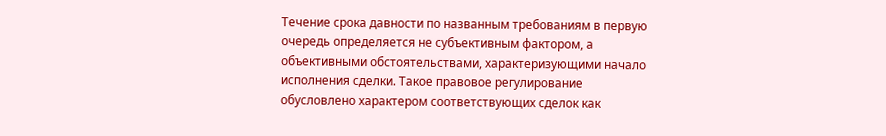Течение срока давности по названным требованиям в первую очередь определяется не субъективным фактором, а объективными обстоятельствами, характеризующими начало исполнения сделки. Такое правовое регулирование обусловлено характером соответствующих сделок как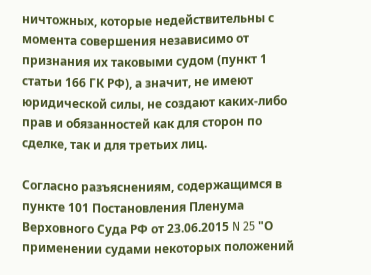ничтожных, которые недействительны с момента совершения независимо от признания их таковыми судом (пункт 1 статьи 166 ГК РФ), а значит, не имеют юридической силы, не создают каких-либо прав и обязанностей как для сторон по сделке, так и для третьих лиц.

Согласно разъяснениям, содержащимся в пункте 101 Постановления Пленума Верховного Суда РФ от 23.06.2015 N 25 "О применении судами некоторых положений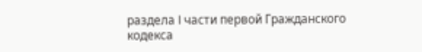раздела I части первой Гражданского кодекса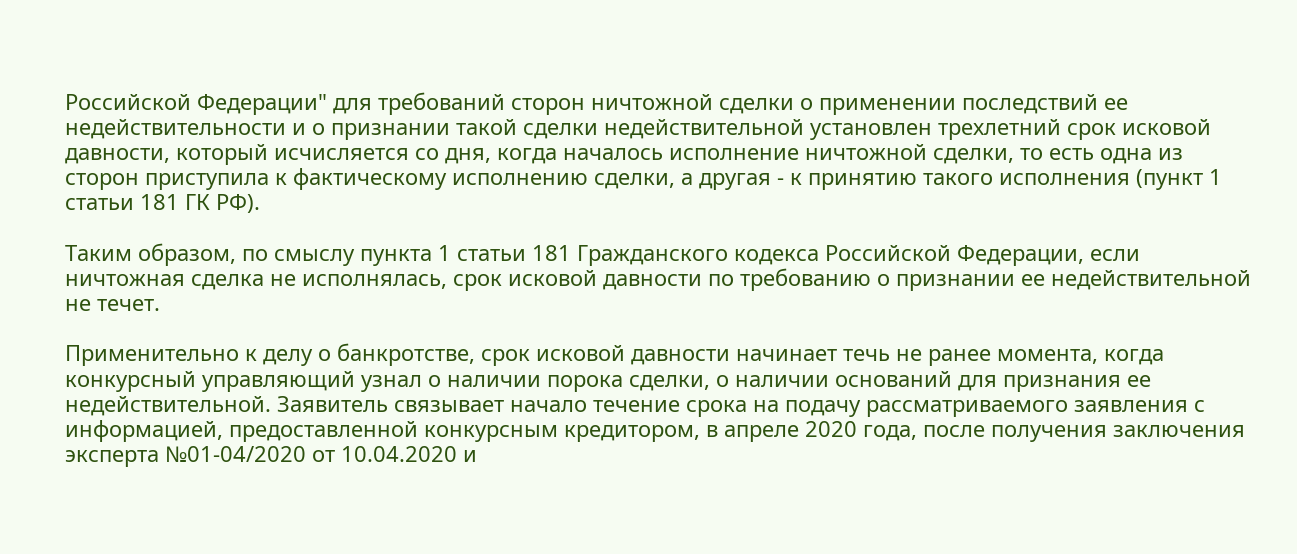Российской Федерации" для требований сторон ничтожной сделки о применении последствий ее недействительности и о признании такой сделки недействительной установлен трехлетний срок исковой давности, который исчисляется со дня, когда началось исполнение ничтожной сделки, то есть одна из сторон приступила к фактическому исполнению сделки, а другая - к принятию такого исполнения (пункт 1 статьи 181 ГК РФ).

Таким образом, по смыслу пункта 1 статьи 181 Гражданского кодекса Российской Федерации, если ничтожная сделка не исполнялась, срок исковой давности по требованию о признании ее недействительной не течет.

Применительно к делу о банкротстве, срок исковой давности начинает течь не ранее момента, когда конкурсный управляющий узнал о наличии порока сделки, о наличии оснований для признания ее недействительной. Заявитель связывает начало течение срока на подачу рассматриваемого заявления с информацией, предоставленной конкурсным кредитором, в апреле 2020 года, после получения заключения эксперта №01-04/2020 от 10.04.2020 и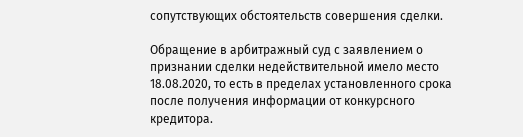сопутствующих обстоятельств совершения сделки.

Обращение в арбитражный суд с заявлением о признании сделки недействительной имело место 18.08.2020, то есть в пределах установленного срока после получения информации от конкурсного кредитора.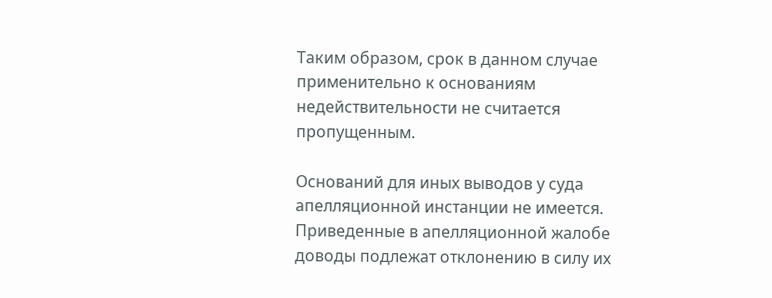Таким образом, срок в данном случае применительно к основаниям недействительности не считается пропущенным.

Оснований для иных выводов у суда апелляционной инстанции не имеется. Приведенные в апелляционной жалобе доводы подлежат отклонению в силу их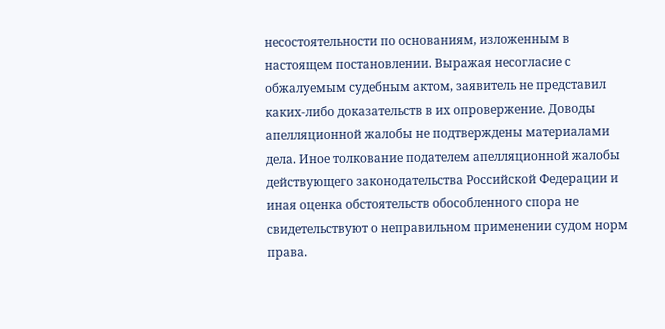несостоятельности по основаниям, изложенным в настоящем постановлении. Выражая несогласие с обжалуемым судебным актом, заявитель не представил каких-либо доказательств в их опровержение. Доводы апелляционной жалобы не подтверждены материалами дела. Иное толкование подателем апелляционной жалобы действующего законодательства Российской Федерации и иная оценка обстоятельств обособленного спора не свидетельствуют о неправильном применении судом норм права.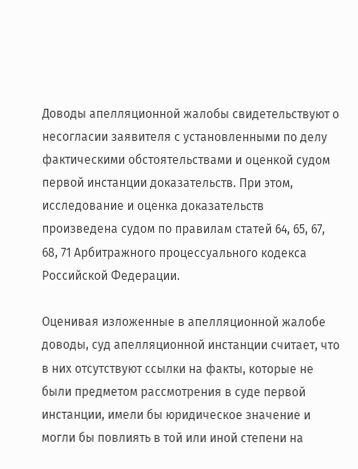Доводы апелляционной жалобы свидетельствуют о несогласии заявителя с установленными по делу фактическими обстоятельствами и оценкой судом первой инстанции доказательств. При этом, исследование и оценка доказательств произведена судом по правилам статей 64, 65, 67, 68, 71 Арбитражного процессуального кодекса Российской Федерации.

Оценивая изложенные в апелляционной жалобе доводы, суд апелляционной инстанции считает, что в них отсутствуют ссылки на факты, которые не были предметом рассмотрения в суде первой инстанции, имели бы юридическое значение и могли бы повлиять в той или иной степени на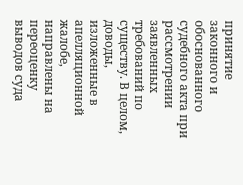принятие законного и обоснованного судебного акта при рассмотрении заявленных требований по существу. В целом, доводы, изложенные в апелляционной жалобе, направлены на переоценку выводов суда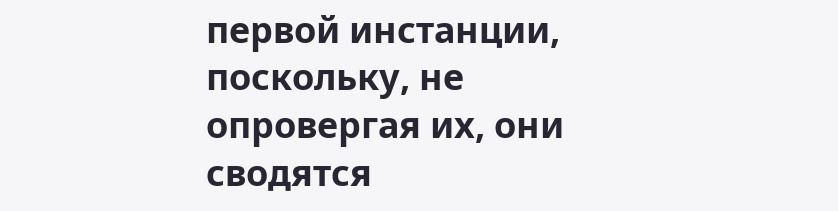первой инстанции, поскольку, не опровергая их, они сводятся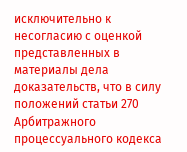исключительно к несогласию с оценкой представленных в материалы дела доказательств, что в силу положений статьи 270 Арбитражного процессуального кодекса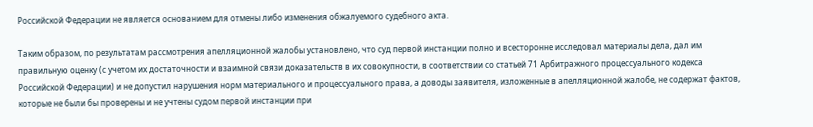Российской Федерации не является основанием для отмены либо изменения обжалуемого судебного акта.

Таким образом, по результатам рассмотрения апелляционной жалобы установлено, что суд первой инстанции полно и всесторонне исследовал материалы дела, дал им правильную оценку (с учетом их достаточности и взаимной связи доказательств в их совокупности, в соответствии со статьей 71 Арбитражного процессуального кодекса Российской Федерации) и не допустил нарушения норм материального и процессуального права, а доводы заявителя, изложенные в апелляционной жалобе, не содержат фактов, которые не были бы проверены и не учтены судом первой инстанции при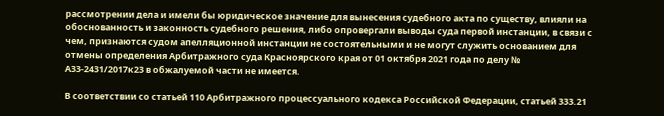рассмотрении дела и имели бы юридическое значение для вынесения судебного акта по существу, влияли на обоснованность и законность судебного решения, либо опровергали выводы суда первой инстанции, в связи с чем, признаются судом апелляционной инстанции не состоятельными и не могут служить основанием для отмены определения Арбитражного суда Красноярского края от 01 октября 2021 года по делу № А33-2431/2017к23 в обжалуемой части не имеется.

В соответствии со статьей 110 Арбитражного процессуального кодекса Российской Федерации, статьей 333.21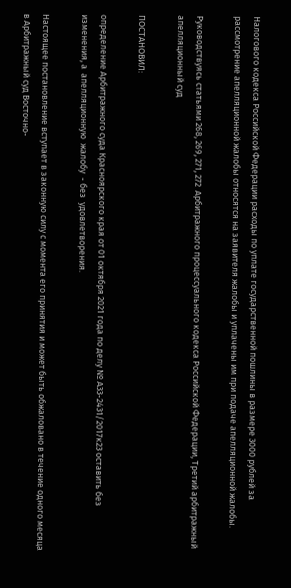Налогового кодекса Российской Федерации расходы по уплате государственной пошлины в размере 3000 рублей за рассмотрение апелляционной жалобы относятся на заявителя жалобы и уплачены им при подаче апелляционной жалобы.

Руководствуясь статьями 268, 269, 271, 272  Арбитражного процессуального кодекса Российской Федерации, Третий арбитражный апелляционный суд

ПОСТАНОВИЛ:

определение Арбитражного суда Красноярского края от 01 октября 2021 года по делу № А33-2431/2017к23 оставить без  изменения, а  апелляционную  жалобу  - без  удовлетворения.

Настоящее постановление вступает в законную силу с момента его принятия и может быть обжаловано в течение одного месяца в Арбитражный суд Восточно-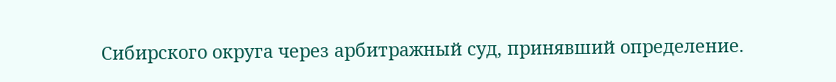Сибирского округа через арбитражный суд, принявший определение.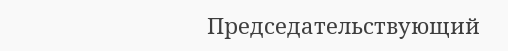Председательствующий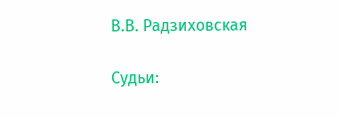В.В. Радзиховская

Судьи: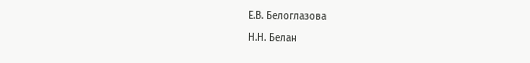Е.В. Белоглазова

Н.Н. Белан